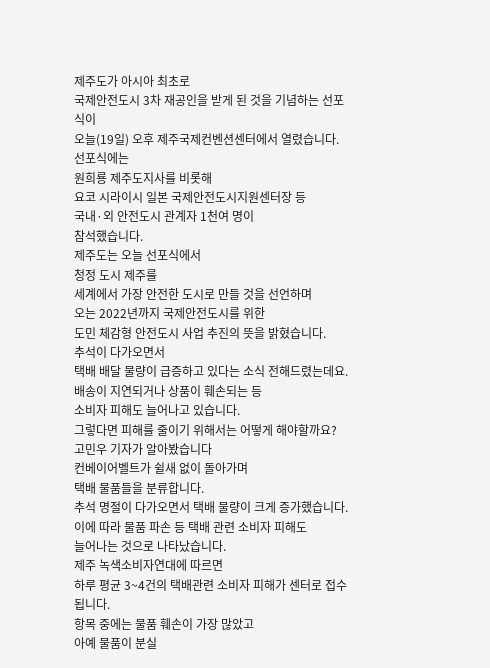제주도가 아시아 최초로
국제안전도시 3차 재공인을 받게 된 것을 기념하는 선포식이
오늘(19일) 오후 제주국제컨벤션센터에서 열렸습니다.
선포식에는
원희룡 제주도지사를 비롯해
요코 시라이시 일본 국제안전도시지원센터장 등
국내·외 안전도시 관계자 1천여 명이
참석했습니다.
제주도는 오늘 선포식에서
청정 도시 제주를
세계에서 가장 안전한 도시로 만들 것을 선언하며
오는 2022년까지 국제안전도시를 위한
도민 체감형 안전도시 사업 추진의 뜻을 밝혔습니다.
추석이 다가오면서
택배 배달 물량이 급증하고 있다는 소식 전해드렸는데요.
배송이 지연되거나 상품이 훼손되는 등
소비자 피해도 늘어나고 있습니다.
그렇다면 피해를 줄이기 위해서는 어떻게 해야할까요?
고민우 기자가 알아봤습니다
컨베이어벨트가 쉴새 없이 돌아가며
택배 물품들을 분류합니다.
추석 명절이 다가오면서 택배 물량이 크게 증가했습니다.
이에 따라 물품 파손 등 택배 관련 소비자 피해도
늘어나는 것으로 나타났습니다.
제주 녹색소비자연대에 따르면
하루 평균 3~4건의 택배관련 소비자 피해가 센터로 접수됩니다.
항목 중에는 물품 훼손이 가장 많았고
아예 물품이 분실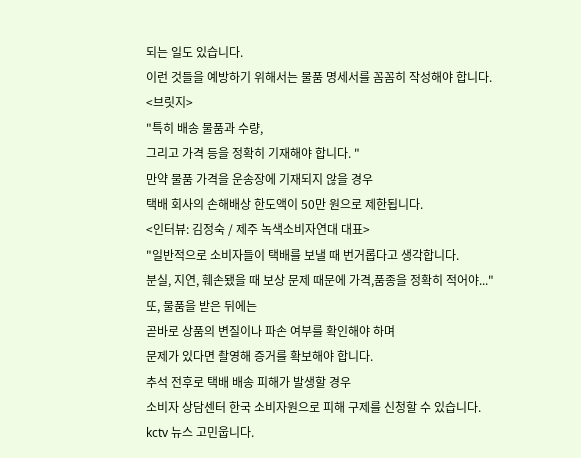되는 일도 있습니다.
이런 것들을 예방하기 위해서는 물품 명세서를 꼼꼼히 작성해야 합니다.
<브릿지>
"특히 배송 물품과 수량,
그리고 가격 등을 정확히 기재해야 합니다. "
만약 물품 가격을 운송장에 기재되지 않을 경우
택배 회사의 손해배상 한도액이 50만 원으로 제한됩니다.
<인터뷰: 김정숙 / 제주 녹색소비자연대 대표>
"일반적으로 소비자들이 택배를 보낼 때 번거롭다고 생각합니다.
분실, 지연, 훼손됐을 때 보상 문제 때문에 가격,품종을 정확히 적어야..."
또, 물품을 받은 뒤에는
곧바로 상품의 변질이나 파손 여부를 확인해야 하며
문제가 있다면 촬영해 증거를 확보해야 합니다.
추석 전후로 택배 배송 피해가 발생할 경우
소비자 상담센터 한국 소비자원으로 피해 구제를 신청할 수 있습니다.
kctv 뉴스 고민웁니다.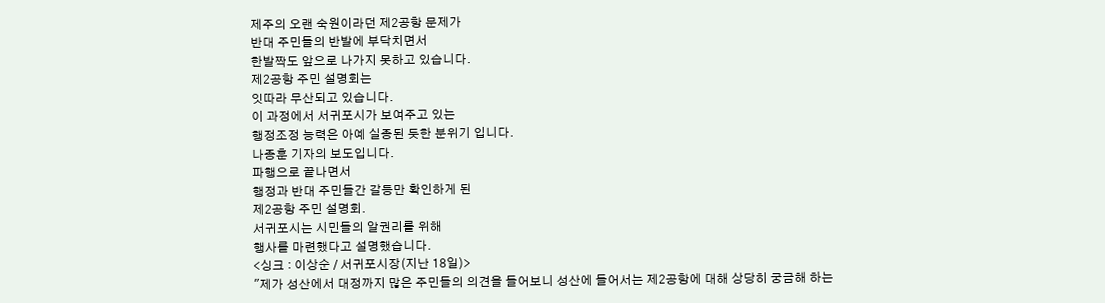제주의 오랜 숙원이라던 제2공항 문제가
반대 주민들의 반발에 부닥치면서
한발짝도 앞으로 나가지 못하고 있습니다.
제2공항 주민 설명회는
잇따라 무산되고 있습니다.
이 과정에서 서귀포시가 보여주고 있는
행정조정 능력은 아예 실종된 듯한 분위기 입니다.
나종훈 기자의 보도입니다.
파행으로 끝나면서
행정과 반대 주민들간 갈등만 확인하게 된
제2공항 주민 설명회.
서귀포시는 시민들의 알권리를 위해
행사를 마련했다고 설명했습니다.
<싱크 : 이상순 / 서귀포시장(지난 18일)>
"제가 성산에서 대정까지 많은 주민들의 의견을 들어보니 성산에 들어서는 제2공항에 대해 상당히 궁금해 하는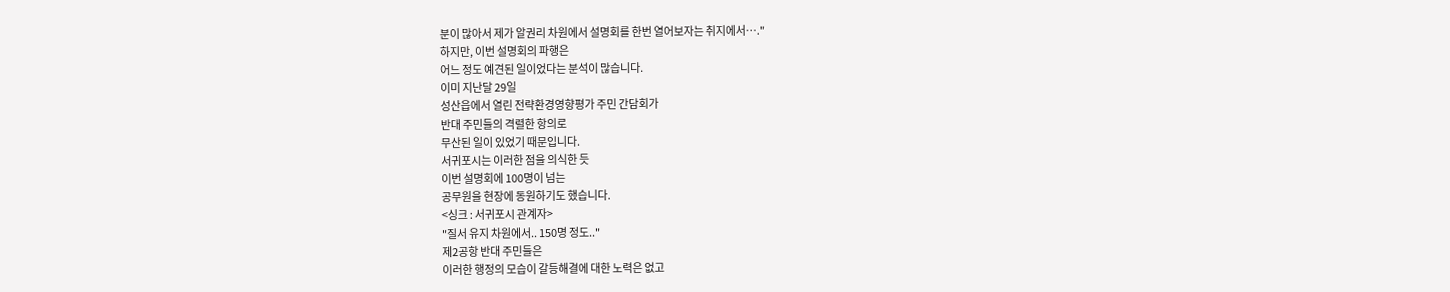분이 많아서 제가 알권리 차원에서 설명회를 한번 열어보자는 취지에서…."
하지만, 이번 설명회의 파행은
어느 정도 예견된 일이었다는 분석이 많습니다.
이미 지난달 29일
성산읍에서 열린 전략환경영향평가 주민 간담회가
반대 주민들의 격렬한 항의로
무산된 일이 있었기 때문입니다.
서귀포시는 이러한 점을 의식한 듯
이번 설명회에 100명이 넘는
공무원을 현장에 동원하기도 했습니다.
<싱크 : 서귀포시 관계자>
"질서 유지 차원에서.. 150명 정도.."
제2공항 반대 주민들은
이러한 행정의 모습이 갈등해결에 대한 노력은 없고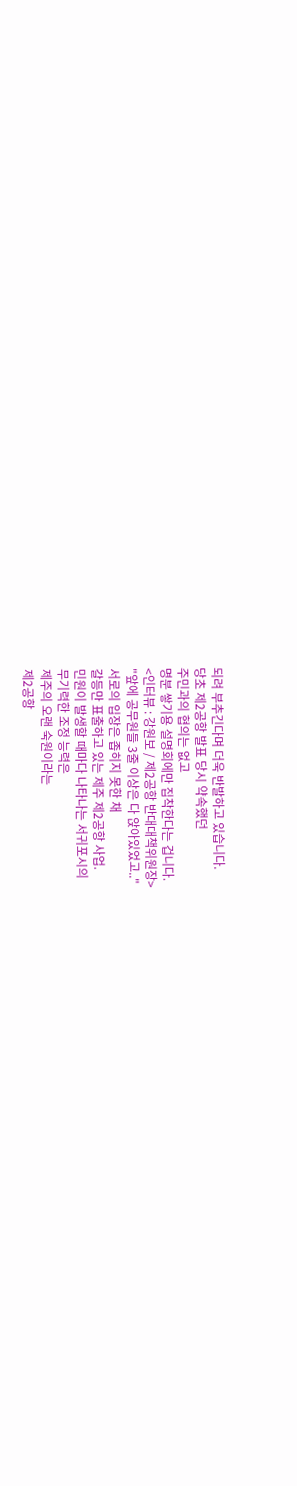되려 부추긴다며 더욱 반발하고 있습니다.
당초 제2공항 발표 당시 약속했던
주민과의 협의는 없고
명분 쌓기용 설명회에만 집착한다는 겁니다.
<인터뷰 : 강원보 / 제2공항 반대대책위원장>
"앞에 공무원들 3줄 이상은 다 앉아있었고.."
서로의 입장은 좁히지 못한 채
갈등만 표출하고 있는 제주 제2공항 사업.
민원이 발생할 때마다 나타나는 서귀포시의
무기력한 조정 능력은
제주의 오랜 숙원이라는
제2공항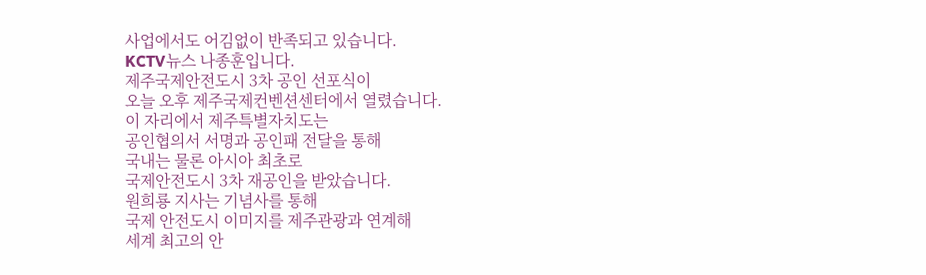사업에서도 어김없이 반족되고 있습니다.
KCTV뉴스 나종훈입니다.
제주국제안전도시 3차 공인 선포식이
오늘 오후 제주국제컨벤션센터에서 열렸습니다.
이 자리에서 제주특별자치도는
공인협의서 서명과 공인패 전달을 통해
국내는 물론 아시아 최초로
국제안전도시 3차 재공인을 받았습니다.
원희룡 지사는 기념사를 통해
국제 안전도시 이미지를 제주관광과 연계해
세계 최고의 안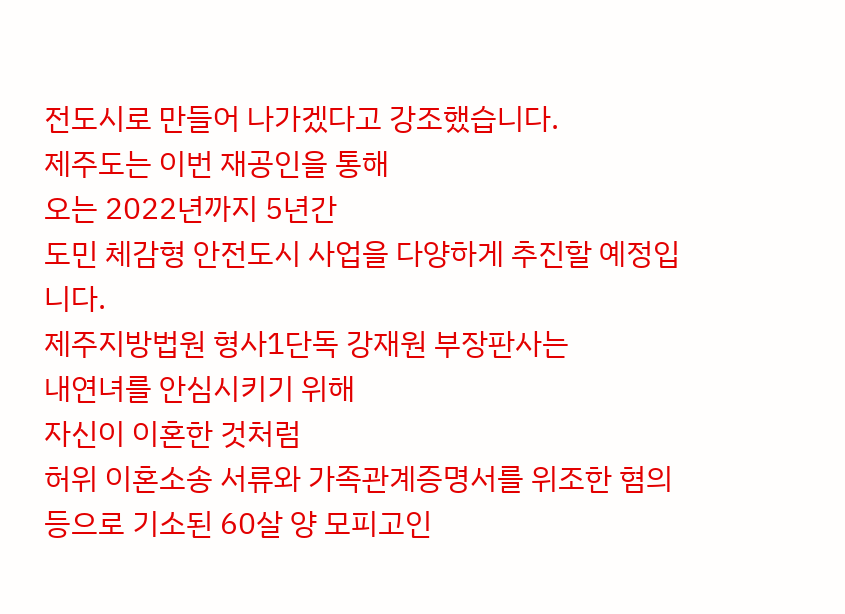전도시로 만들어 나가겠다고 강조했습니다.
제주도는 이번 재공인을 통해
오는 2022년까지 5년간
도민 체감형 안전도시 사업을 다양하게 추진할 예정입니다.
제주지방법원 형사1단독 강재원 부장판사는
내연녀를 안심시키기 위해
자신이 이혼한 것처럼
허위 이혼소송 서류와 가족관계증명서를 위조한 혐의 등으로 기소된 60살 양 모피고인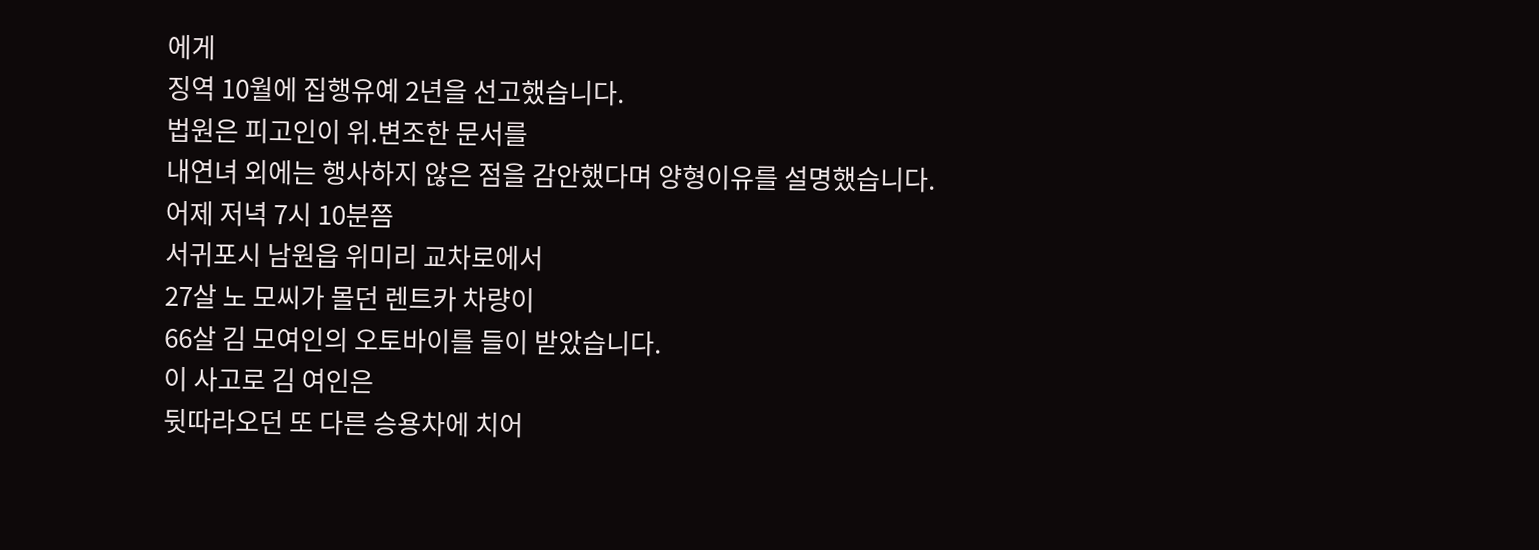에게
징역 10월에 집행유예 2년을 선고했습니다.
법원은 피고인이 위.변조한 문서를
내연녀 외에는 행사하지 않은 점을 감안했다며 양형이유를 설명했습니다.
어제 저녁 7시 10분쯤
서귀포시 남원읍 위미리 교차로에서
27살 노 모씨가 몰던 렌트카 차량이
66살 김 모여인의 오토바이를 들이 받았습니다.
이 사고로 김 여인은
뒷따라오던 또 다른 승용차에 치어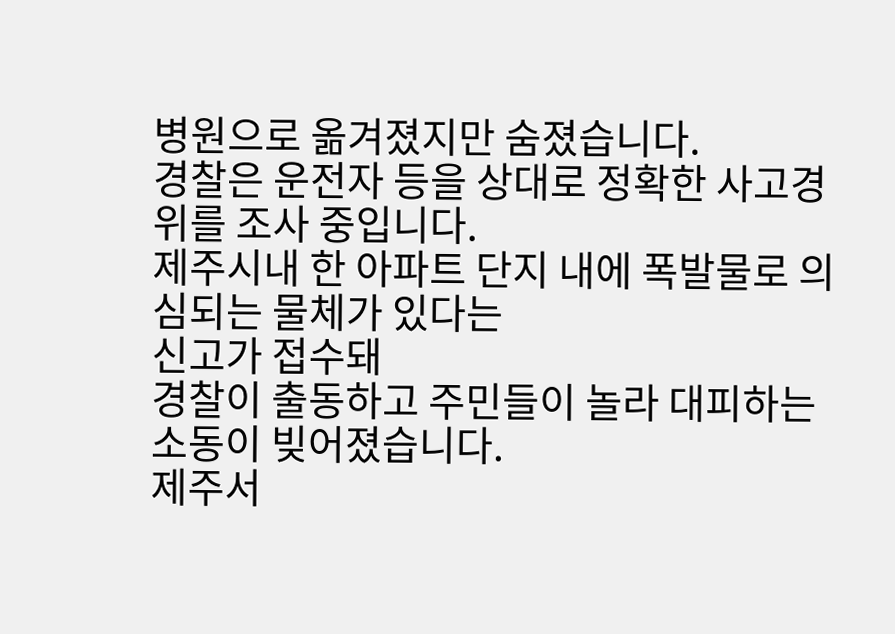병원으로 옮겨졌지만 숨졌습니다.
경찰은 운전자 등을 상대로 정확한 사고경위를 조사 중입니다.
제주시내 한 아파트 단지 내에 폭발물로 의심되는 물체가 있다는
신고가 접수돼
경찰이 출동하고 주민들이 놀라 대피하는 소동이 빚어졌습니다.
제주서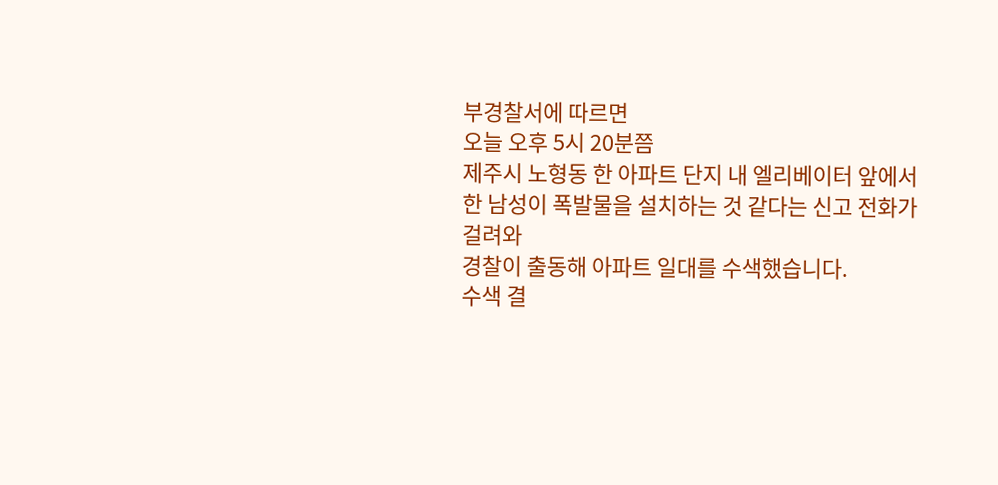부경찰서에 따르면
오늘 오후 5시 20분쯤
제주시 노형동 한 아파트 단지 내 엘리베이터 앞에서
한 남성이 폭발물을 설치하는 것 같다는 신고 전화가 걸려와
경찰이 출동해 아파트 일대를 수색했습니다.
수색 결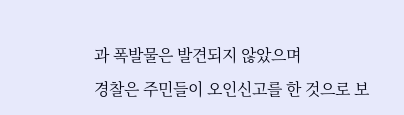과 폭발물은 발견되지 않았으며
경찰은 주민들이 오인신고를 한 것으로 보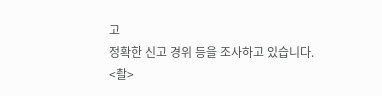고
정확한 신고 경위 등을 조사하고 있습니다.
<촬>